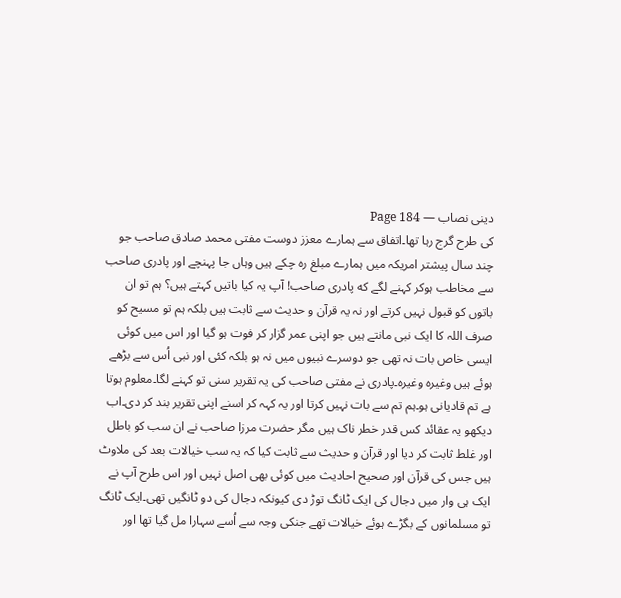دینی نصاب — Page 184
کی طرح گرج رہا تھا۔اتفاق سے ہمارے معزز دوست مفتی محمد صادق صاحب جو چند سال پیشتر امریکہ میں ہمارے مبلغ رہ چکے ہیں وہاں جا پہنچے اور پادری صاحب سے مخاطب ہوکر کہنے لگے که پادری صاحب! آپ یہ کیا باتیں کہتے ہیں؟ ہم تو ان باتوں کو قبول نہیں کرتے اور نہ یہ قرآن و حدیث سے ثابت ہیں بلکہ ہم تو مسیح کو صرف اللہ کا ایک نبی مانتے ہیں جو اپنی عمر گزار کر فوت ہو گیا اور اس میں کوئی ایسی خاص بات نہ تھی جو دوسرے نبیوں میں نہ ہو بلکہ کئی اور نبی اُس سے بڑھے ہوئے ہیں وغیرہ وغیرہ۔پادری نے مفتی صاحب کی یہ تقریر سنی تو کہنے لگا۔معلوم ہوتا ہے تم قادیانی ہو۔ہم تم سے بات نہیں کرتا اور یہ کہہ کر اسنے اپنی تقریر بند کر دی۔اب دیکھو یہ عقائد کس قدر خطر ناک ہیں مگر حضرت مرزا صاحب نے ان سب کو باطل اور غلط ثابت کر دیا اور قرآن و حدیث سے ثابت کیا کہ یہ سب خیالات بعد کی ملاوٹ ہیں جس کی قرآن اور صحیح احادیث میں کوئی بھی اصل نہیں اور اس طرح آپ نے ایک ہی وار میں دجال کی ایک ٹانگ توڑ دی کیونکہ دجال کی دو ٹانگیں تھی۔ایک ٹانگ تو مسلمانوں کے بگڑے ہوئے خیالات تھے جنکی وجہ سے اُسے سہارا مل گیا تھا اور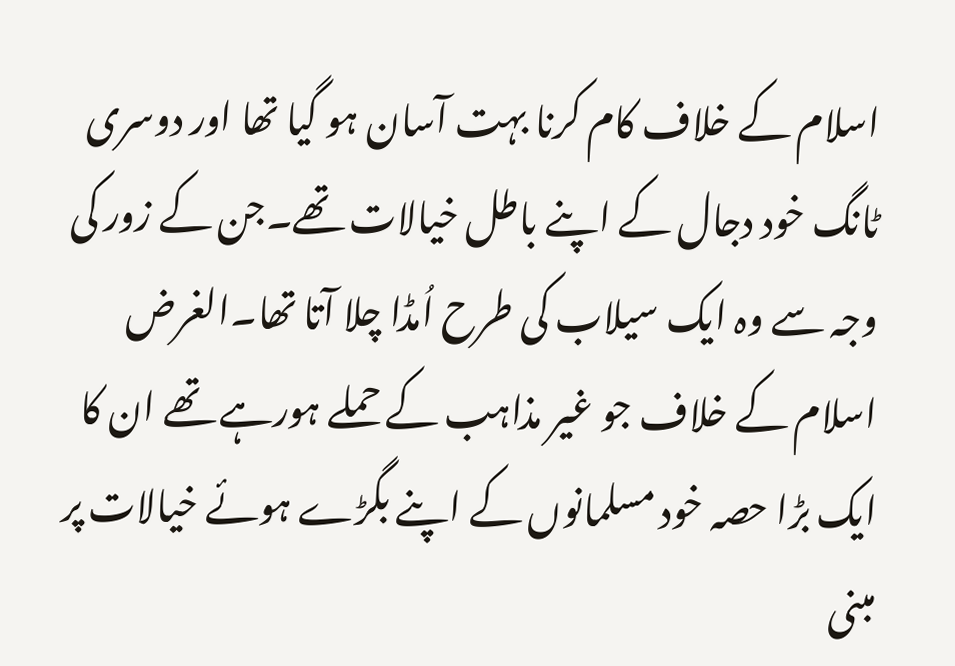اسلام کے خلاف کام کرنا بہت آسان ہو گیا تھا اور دوسری ٹانگ خود دجال کے اپنے باطل خیالات تھے۔جن کے زور کی وجہ سے وہ ایک سیلاب کی طرح اُمڈا چلا آتا تھا۔الغرض اسلام کے خلاف جو غیر مذاہب کے حملے ہورہے تھے ان کا ایک بڑا حصہ خود مسلمانوں کے اپنے بگڑے ہوئے خیالات پر مبنی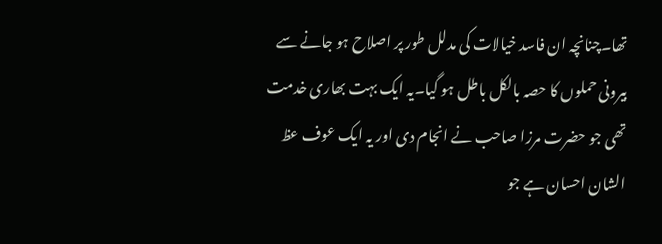تھا۔چنانچہ ان فاسد خیالات کی مدلل طور پر اصلاح ہو جانے سے بیرونی حملوں کا حصہ بالکل باطل ہو گیا۔یہ ایک بہت بھاری خدمت تھی جو حضرت مرزا صاحب نے انجام دی اور یہ ایک عوف عظ الشان احسان ہے جو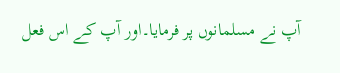آپ نے مسلمانوں پر فرمایا۔اور آپ کے اس فعل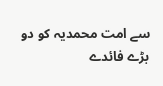سے امت محمدیہ کو دو بڑے فائدے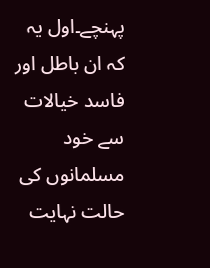پہنچے۔اول یہ کہ ان باطل اور فاسد خیالات سے خود مسلمانوں کی حالت نہایت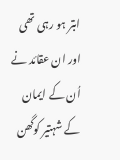ابتر ہو رہی تھی اور ان عقائد نے اُن کے ایمان کے شہتیر کوگھن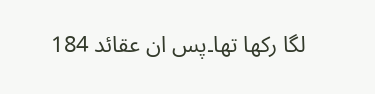لگا رکھا تھا۔پس ان عقائد 184